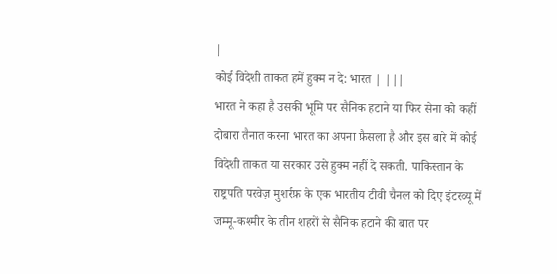|
कोई विदेशी ताकत हमें हुक्म न दे: भारत | |||
भारत ने कहा है उसकी भूमि पर सैनिक हटाने या फिर सेना को कहीं दोबारा तैनात करना भारत का अपना फ़ैसला है और इस बारे में कोई विदेशी ताकत या सरकार उसे हुक्म नहीं दे सकती. पाकिस्तान के राष्ट्रपति परवेज़ मुशर्रफ़ के एक भारतीय टीवी चैनल को दिए इंटरव्यू में जम्मू-कश्मीर के तीन शहरों से सैनिक हटाने की बात पर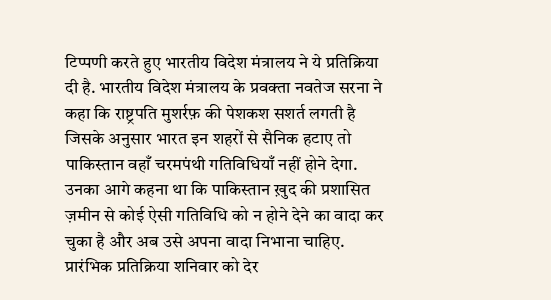टिप्पणी करते हुए भारतीय विदेश मंत्रालय ने ये प्रतिक्रिया दी है. भारतीय विदेश मंत्रालय के प्रवक्ता नवतेज सरना ने कहा कि राष्ट्रपति मुशर्रफ़ की पेशकश सशर्त लगती है जिसके अनुसार भारत इन शहरों से सैनिक हटाए तो पाकिस्तान वहाँ चरमपंथी गतिविधियाँ नहीं होने देगा. उनका आगे कहना था कि पाकिस्तान ख़ुद की प्रशासित ज़मीन से कोई ऐसी गतिविधि को न होने देने का वादा कर चुका है और अब उसे अपना वादा निभाना चाहिए. प्रारंभिक प्रतिक्रिया शनिवार को देर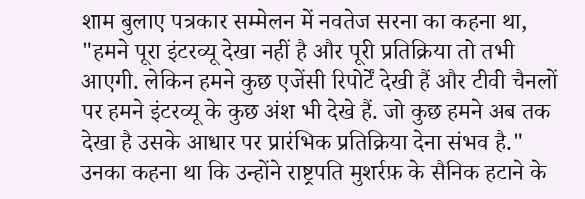शाम बुलाए पत्रकार सम्मेलन में नवतेज सरना का कहना था, "हमने पूरा इंटरव्यू देखा नहीं है और पूरी प्रतिक्रिया तो तभी आएगी. लेकिन हमने कुछ एजेंसी रिपोर्टें देखी हैं और टीवी चैनलों पर हमने इंटरव्यू के कुछ अंश भी देखे हैं. जो कुछ हमने अब तक देखा है उसके आधार पर प्रारंभिक प्रतिक्रिया देना संभव है." उनका कहना था कि उन्होंने राष्ट्रपति मुशर्रफ़ के सैनिक हटाने के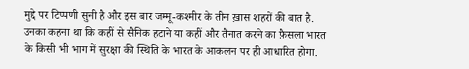मुद्दे पर टिप्पणी सुनी है और इस बार जम्मू-कश्मीर के तीन ख़ास शहरों की बात है. उनका कहना था कि कहीं से सैनिक हटाने या कहीं और तैनात करने का फ़ैसला भारत के किसी भी भाग में सुरक्षा की स्थिति के भारत के आकलन पर ही आधारित होगा.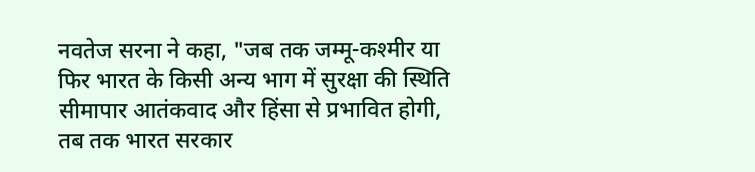नवतेज सरना ने कहा, "जब तक जम्मू-कश्मीर या फिर भारत के किसी अन्य भाग में सुरक्षा की स्थिति सीमापार आतंकवाद और हिंसा से प्रभावित होगी, तब तक भारत सरकार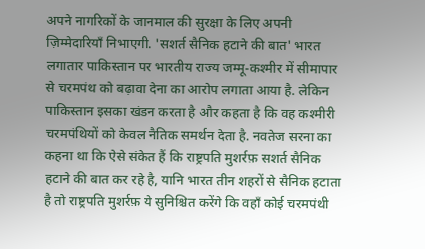अपने नागरिकों के जानमाल की सुरक्षा के लिए अपनी ज़िम्मेदारियाँ निभाएगी. 'सशर्त सैनिक हटाने की बात' भारत लगातार पाकिस्तान पर भारतीय राज्य जम्मू-कश्मीर में सीमापार से चरमपंथ को बढ़ावा देना का आरोप लगाता आया है. लेकिन पाकिस्तान इसका खंडन करता है और कहता है कि वह कश्मीरी चरमपंथियों को केवल नैतिक समर्थन देता है. नवतेज सरना का कहना था कि ऐसे संकेत हैं कि राष्ट्रपति मुशर्रफ़ सशर्त सैनिक हटाने की बात कर रहे है, यानि भारत तीन शहरों से सैनिक हटाता है तो राष्ट्रपति मुशर्रफ़ ये सुनिश्चित करेंगे कि वहाँ कोई चरमपंथी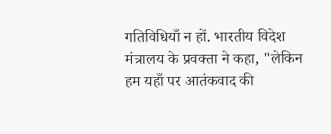गतिविधियाँ न हों. भारतीय विदेश मंत्रालय के प्रवक्ता ने कहा, "लेकिन हम यहाँ पर आतंकवाद की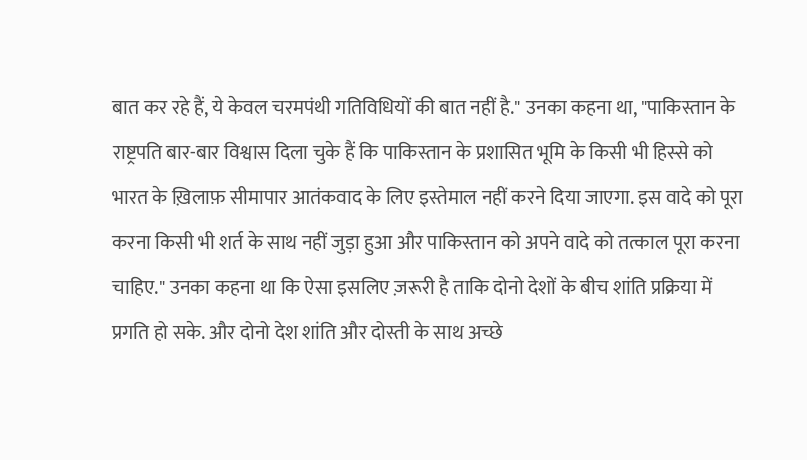बात कर रहे हैं, ये केवल चरमपंथी गतिविधियों की बात नहीं है." उनका कहना था, "पाकिस्तान के राष्ट्रपति बार-बार विश्वास दिला चुके हैं कि पाकिस्तान के प्रशासित भूमि के किसी भी हिस्से को भारत के ख़िलाफ़ सीमापार आतंकवाद के लिए इस्तेमाल नहीं करने दिया जाएगा. इस वादे को पूरा करना किसी भी शर्त के साथ नहीं जुड़ा हुआ और पाकिस्तान को अपने वादे को तत्काल पूरा करना चाहिए." उनका कहना था कि ऐसा इसलिए ज़रूरी है ताकि दोनो देशों के बीच शांति प्रक्रिया में प्रगति हो सके. और दोनो देश शांति और दोस्ती के साथ अच्छे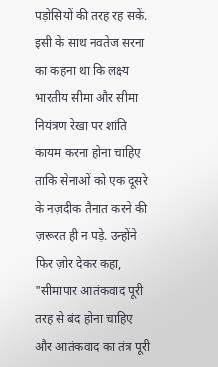पड़ोसियों की तरह रह सकें. इसी के साथ नवतेज सरना का कहना था कि लक्ष्य भारतीय सीमा और सीमा नियंत्रण रेखा पर शांति कायम करना होना चाहिए ताकि सेनाओं को एक दूसरे के नज़दीक तैनात करने की ज़रूरत ही न पड़े. उन्होंने फिर ज़ोर देकर कहा, "सीमापार आतंकवाद पूरी तरह से बंद होना चाहिए और आतंकवाद का तंत्र पूरी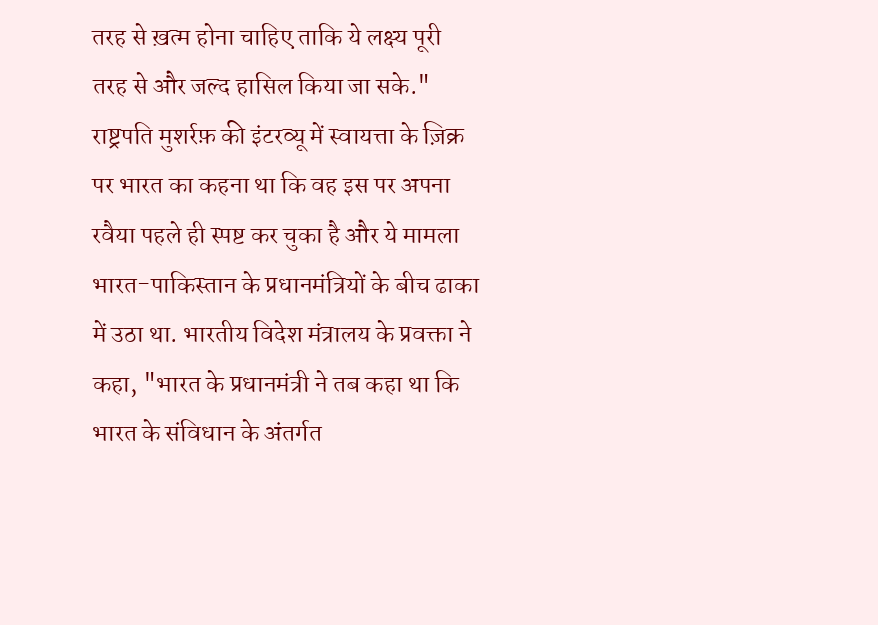तरह से ख़त्म होना चाहिए ताकि ये लक्ष्य पूरी तरह से और जल्द हासिल किया जा सके." राष्ट्रपति मुशर्रफ़ की इंटरव्यू में स्वायत्ता के ज़िक्र पर भारत का कहना था कि वह इस पर अपना रवैया पहले ही स्पष्ट कर चुका है और ये मामला भारत-पाकिस्तान के प्रधानमंत्रियों के बीच ढाका में उठा था. भारतीय विदेश मंत्रालय के प्रवक्ता ने कहा, "भारत के प्रधानमंत्री ने तब कहा था कि भारत के संविधान के अंतर्गत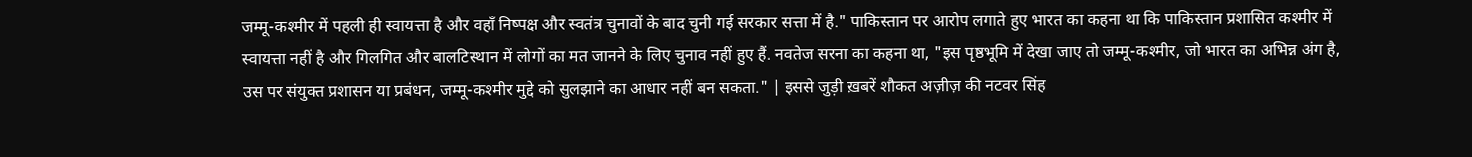जम्मू-कश्मीर में पहली ही स्वायत्ता है और वहाँ निष्पक्ष और स्वतंत्र चुनावों के बाद चुनी गई सरकार सत्ता में है." पाकिस्तान पर आरोप लगाते हुए भारत का कहना था कि पाकिस्तान प्रशासित कश्मीर में स्वायत्ता नहीं है और गिलगित और बालटिस्थान में लोगों का मत जानने के लिए चुनाव नहीं हुए हैं. नवतेज सरना का कहना था, "इस पृष्ठभूमि में देखा जाए तो जम्मू-कश्मीर, जो भारत का अभिन्न अंग है, उस पर संयुक्त प्रशासन या प्रबंधन, जम्मू-कश्मीर मुद्दे को सुलझाने का आधार नहीं बन सकता." | इससे जुड़ी ख़बरें शौकत अज़ीज़ की नटवर सिंह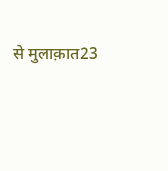से मुलाक़ात23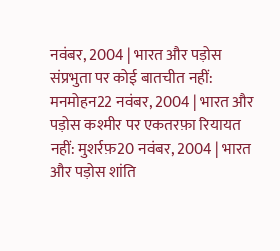नवंबर, 2004 | भारत और पड़ोस संप्रभुता पर कोई बातचीत नहीं: मनमोहन22 नवंबर, 2004 | भारत और पड़ोस कश्मीर पर एकतरफ़ा रियायत नहीं: मुशर्रफ़20 नवंबर, 2004 | भारत और पड़ोस शांति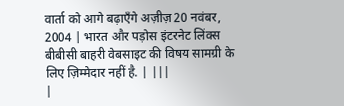वार्ता को आगे बढ़ाएँगे अज़ीज़20 नवंबर, 2004 | भारत और पड़ोस इंटरनेट लिंक्स बीबीसी बाहरी वेबसाइट की विषय सामग्री के लिए ज़िम्मेदार नहीं है. | |||
|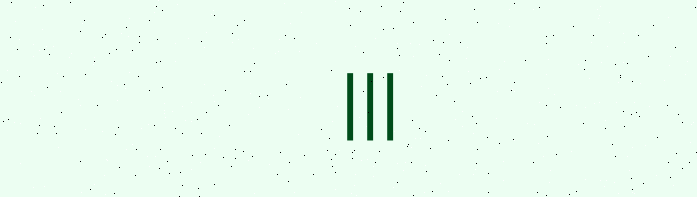|||